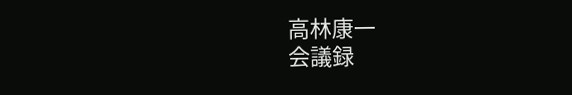高林康一
会議録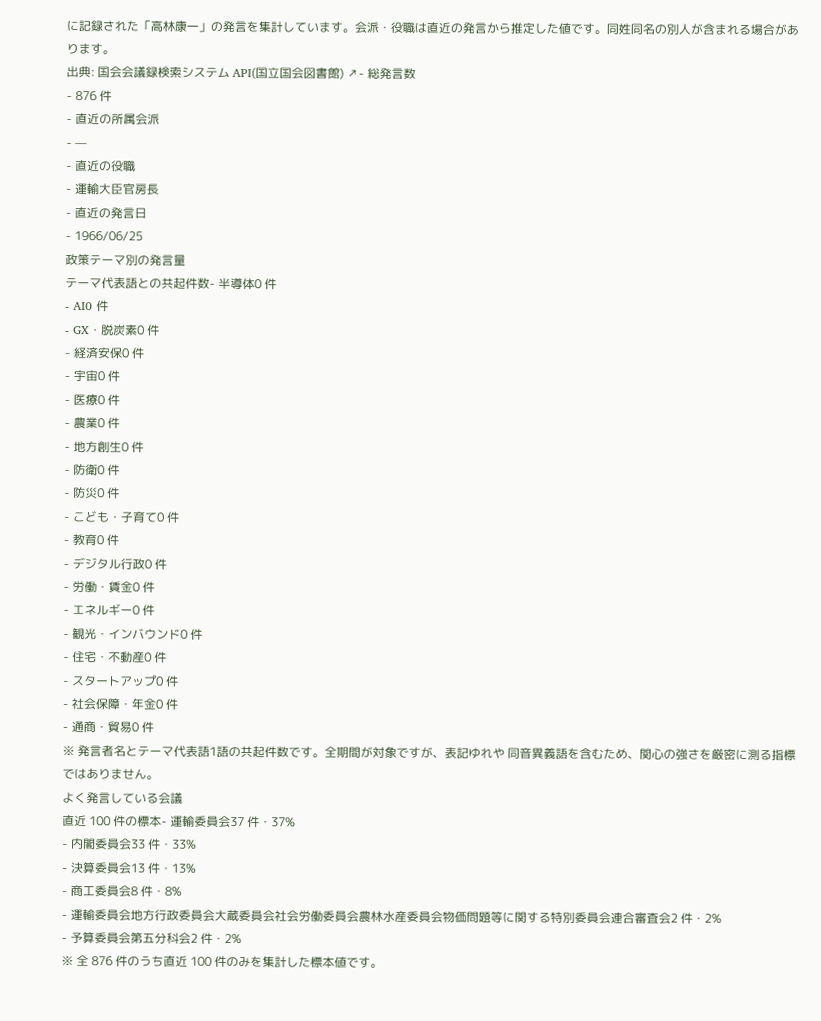に記録された「高林康一」の発言を集計しています。会派・役職は直近の発言から推定した値です。同姓同名の別人が含まれる場合があります。
出典: 国会会議録検索システム API(国立国会図書館) ↗- 総発言数
- 876 件
- 直近の所属会派
- —
- 直近の役職
- 運輸大臣官房長
- 直近の発言日
- 1966/06/25
政策テーマ別の発言量
テーマ代表語との共起件数- 半導体0 件
- AI0 件
- GX・脱炭素0 件
- 経済安保0 件
- 宇宙0 件
- 医療0 件
- 農業0 件
- 地方創生0 件
- 防衛0 件
- 防災0 件
- こども・子育て0 件
- 教育0 件
- デジタル行政0 件
- 労働・賃金0 件
- エネルギー0 件
- 観光・インバウンド0 件
- 住宅・不動産0 件
- スタートアップ0 件
- 社会保障・年金0 件
- 通商・貿易0 件
※ 発言者名とテーマ代表語1語の共起件数です。全期間が対象ですが、表記ゆれや 同音異義語を含むため、関心の強さを厳密に測る指標ではありません。
よく発言している会議
直近 100 件の標本- 運輸委員会37 件・37%
- 内閣委員会33 件・33%
- 決算委員会13 件・13%
- 商工委員会8 件・8%
- 運輸委員会地方行政委員会大蔵委員会社会労働委員会農林水産委員会物価問題等に関する特別委員会連合審査会2 件・2%
- 予算委員会第五分科会2 件・2%
※ 全 876 件のうち直近 100 件のみを集計した標本値です。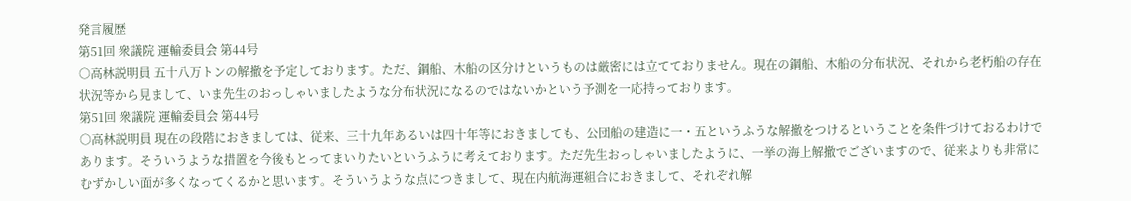発言履歴
第51回 衆議院 運輸委員会 第44号
○高林説明員 五十八万トンの解撤を予定しております。ただ、鋼船、木船の区分けというものは厳密には立てておりません。現在の鋼船、木船の分布状況、それから老朽船の存在状況等から見まして、いま先生のおっしゃいましたような分布状況になるのではないかという予測を一応持っております。
第51回 衆議院 運輸委員会 第44号
○高林説明員 現在の段階におきましては、従来、三十九年あるいは四十年等におきましても、公団船の建造に一・五というふうな解撤をつけるということを条件づけておるわけであります。そういうような措置を今後もとってまいりたいというふうに考えております。ただ先生おっしゃいましたように、一挙の海上解撤でございますので、従来よりも非常にむずかしい面が多くなってくるかと思います。そういうような点につきまして、現在内航海運組合におきまして、それぞれ解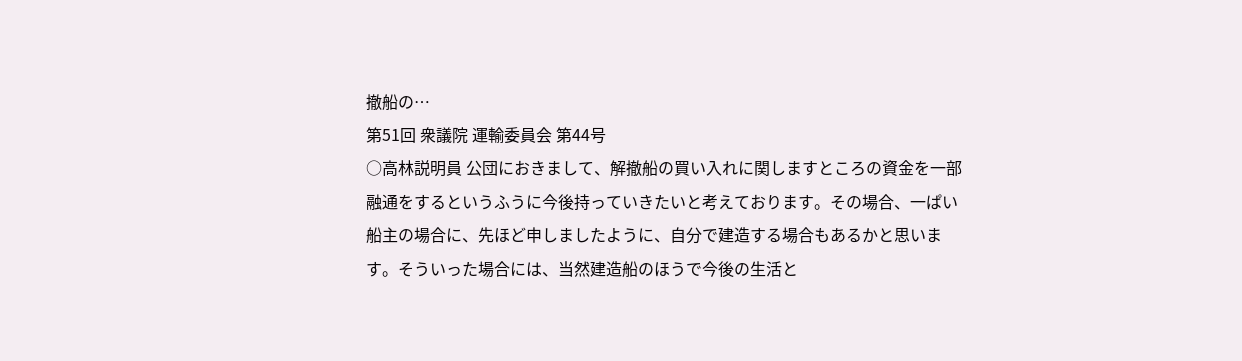撤船の…
第51回 衆議院 運輸委員会 第44号
○高林説明員 公団におきまして、解撤船の買い入れに関しますところの資金を一部融通をするというふうに今後持っていきたいと考えております。その場合、一ぱい船主の場合に、先ほど申しましたように、自分で建造する場合もあるかと思います。そういった場合には、当然建造船のほうで今後の生活と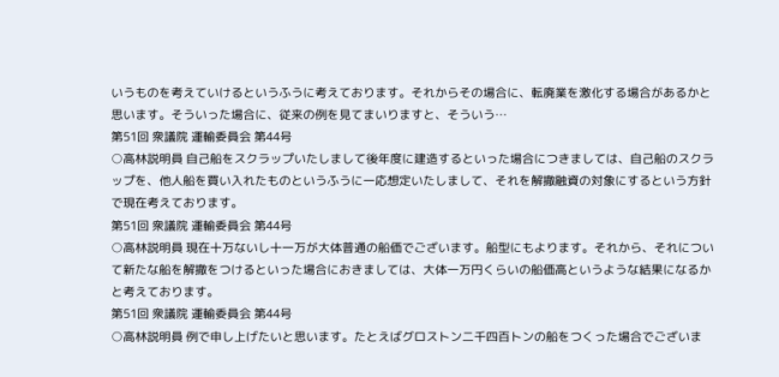いうものを考えていけるというふうに考えております。それからその場合に、転廃業を激化する場合があるかと思います。そういった場合に、従来の例を見てまいりますと、そういう…
第51回 衆議院 運輸委員会 第44号
○高林説明員 自己船をスクラップいたしまして後年度に建造するといった場合につきましては、自己船のスクラップを、他人船を買い入れたものというふうに一応想定いたしまして、それを解撤融資の対象にするという方針で現在考えております。
第51回 衆議院 運輸委員会 第44号
○高林説明員 現在十万ないし十一万が大体普通の船価でございます。船型にもよります。それから、それについて新たな船を解撤をつけるといった場合におきましては、大体一万円くらいの船価高というような結果になるかと考えております。
第51回 衆議院 運輸委員会 第44号
○高林説明員 例で申し上げたいと思います。たとえばグロストン二千四百トンの船をつくった場合でございま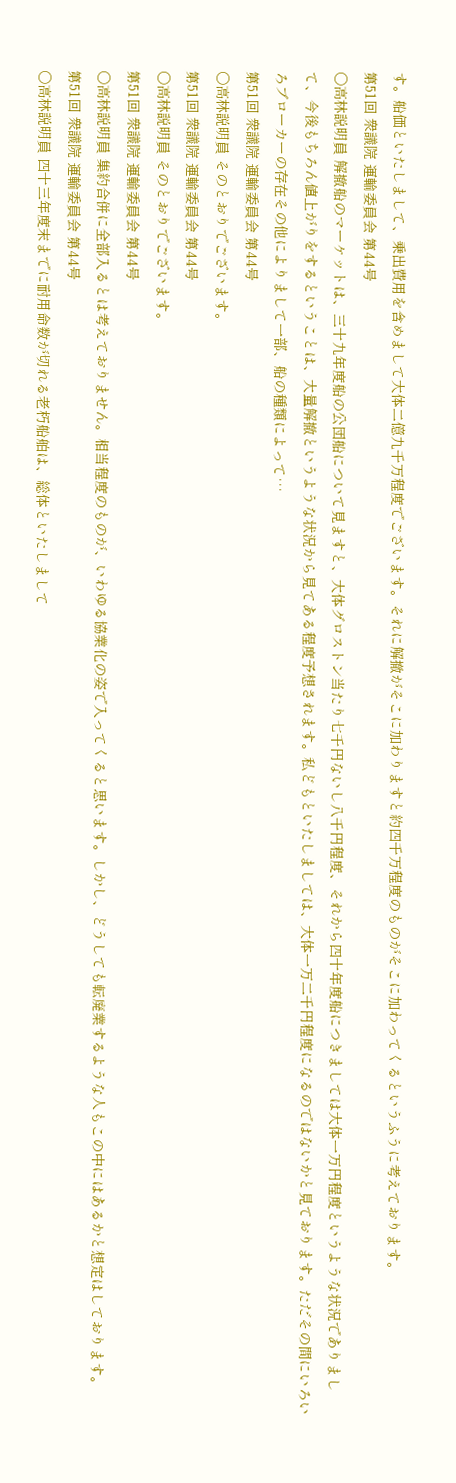す。船価といたしまして、乗出費用を含めまして大体二億九千万程度でございます。それに解撤がそこに加わりますと約四千万程度のものがそこに加わってくるというふうに考えております。
第51回 衆議院 運輸委員会 第44号
○高林説明員 解撤船のマーケットは、三十九年度船の公団船について見ますと、大体グロストン当たり七千円ないし八千円程度、それから四十年度船につきましては大体一万円程度というような状況でありまして、今後もちろん値上がりをするということは、大量解撤というような状況から見てある程度予想されます。私どもといたしましては、大体一万二千円程度になるのではないかと見ております。ただその間にいろいろブローカーの存在その他によりまして一部、船の種類によって…
第51回 衆議院 運輸委員会 第44号
○高林説明員 そのとおりでございます。
第51回 衆議院 運輸委員会 第44号
○高林説明員 そのとおりでございます。
第51回 衆議院 運輸委員会 第44号
○高林説明員 集約合併に全部入るとは考えておりません。相当程度のものが、いわゆる協業化の姿で入ってくると思います。しかし、どうしても転廃業するような人もこの中にはあるかと想定はしております。
第51回 衆議院 運輸委員会 第44号
○高林説明員 四十三年度末までに耐用命数が切れる老朽船舶は、総体といたしまして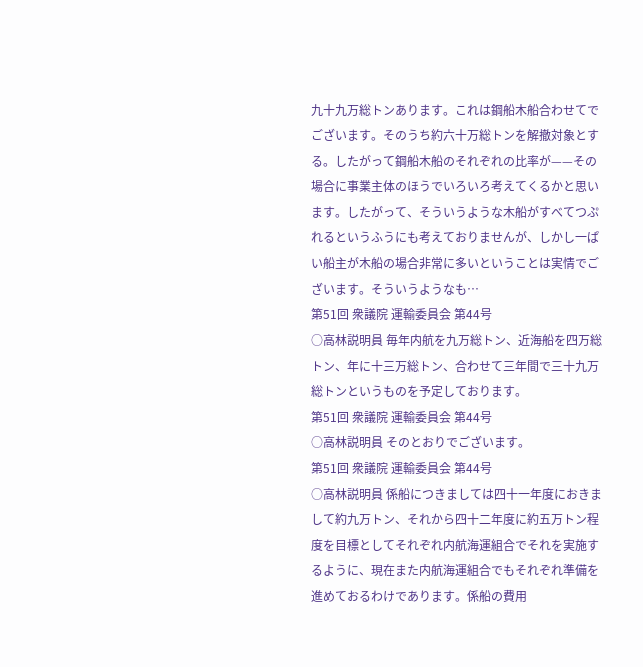九十九万総トンあります。これは鋼船木船合わせてでございます。そのうち約六十万総トンを解撤対象とする。したがって鋼船木船のそれぞれの比率が——その場合に事業主体のほうでいろいろ考えてくるかと思います。したがって、そういうような木船がすべてつぷれるというふうにも考えておりませんが、しかし一ぱい船主が木船の場合非常に多いということは実情でございます。そういうようなも…
第51回 衆議院 運輸委員会 第44号
○高林説明員 毎年内航を九万総トン、近海船を四万総トン、年に十三万総トン、合わせて三年間で三十九万総トンというものを予定しております。
第51回 衆議院 運輸委員会 第44号
○高林説明員 そのとおりでございます。
第51回 衆議院 運輸委員会 第44号
○高林説明員 係船につきましては四十一年度におきまして約九万トン、それから四十二年度に約五万トン程度を目標としてそれぞれ内航海運組合でそれを実施するように、現在また内航海運組合でもそれぞれ準備を進めておるわけであります。係船の費用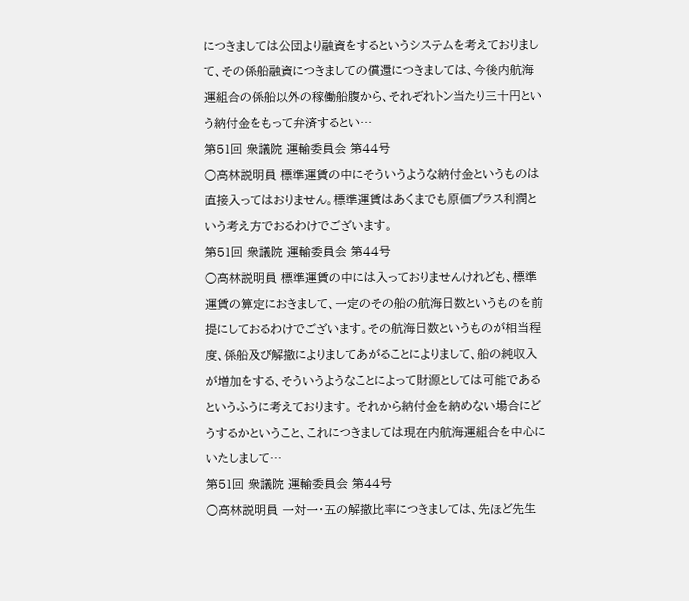につきましては公団より融資をするというシステムを考えておりまして、その係船融資につきましての償還につきましては、今後内航海運組合の係船以外の稼働船腹から、それぞれトン当たり三十円という納付金をもって弁済するとい…
第51回 衆議院 運輸委員会 第44号
○高林説明員 標準運賃の中にそういうような納付金というものは直接入ってはおりません。標準運賃はあくまでも原価プラス利潤という考え方でおるわけでございます。
第51回 衆議院 運輸委員会 第44号
○高林説明員 標準運賃の中には入っておりませんけれども、標準運賃の算定におきまして、一定のその船の航海日数というものを前提にしておるわけでございます。その航海日数というものが相当程度、係船及び解撤によりましてあがることによりまして、船の純収入が増加をする、そういうようなことによって財源としては可能であるというふうに考えております。 それから納付金を納めない場合にどうするかということ、これにつきましては現在内航海運組合を中心にいたしまして…
第51回 衆議院 運輸委員会 第44号
○高林説明員 一対一・五の解撤比率につきましては、先ほど先生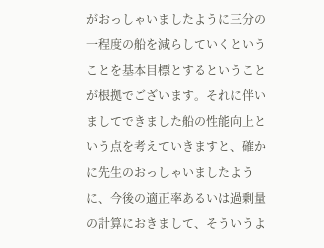がおっしゃいましたように三分の一程度の船を減らしていくということを基本目標とするということが根拠でございます。それに伴いましてできました船の性能向上という点を考えていきますと、確かに先生のおっしゃいましたように、今後の適正率あるいは過剰量の計算におきまして、そういうよ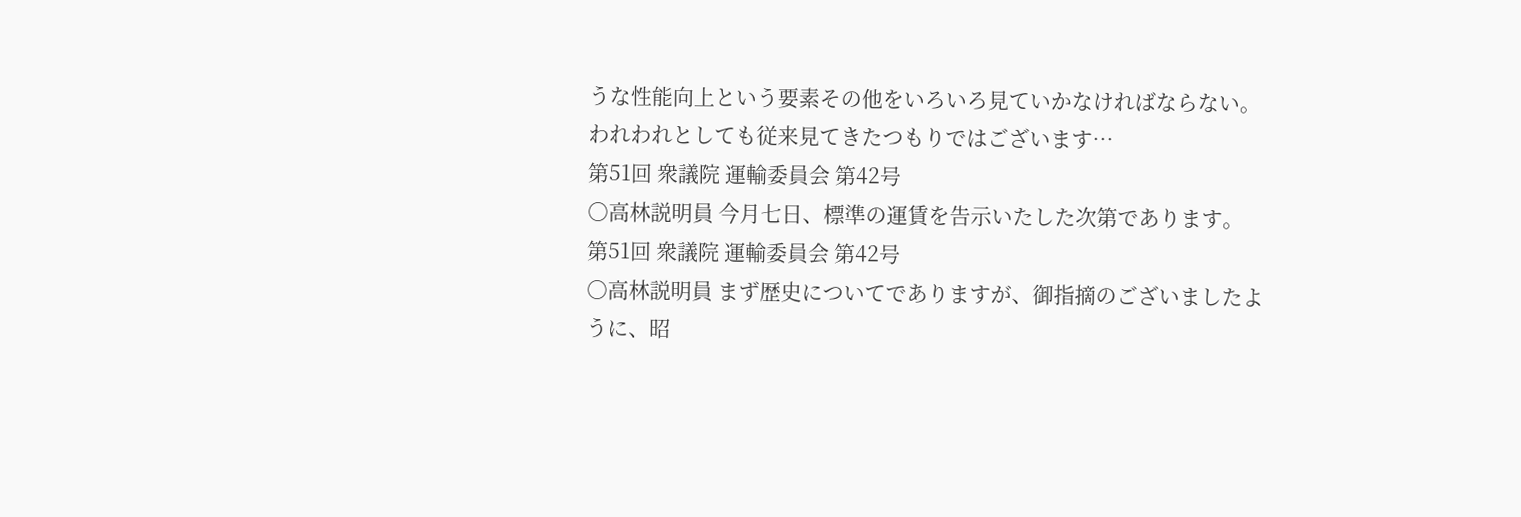うな性能向上という要素その他をいろいろ見ていかなければならない。われわれとしても従来見てきたつもりではございます…
第51回 衆議院 運輸委員会 第42号
○高林説明員 今月七日、標準の運賃を告示いたした次第であります。
第51回 衆議院 運輸委員会 第42号
○高林説明員 まず歴史についてでありますが、御指摘のございましたように、昭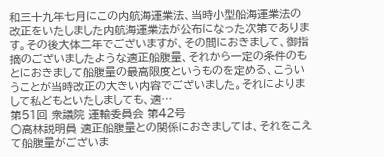和三十九年七月にこの内航海運業法、当時小型船海運業法の改正をいたしました内航海運業法が公布になった次第であります。その後大体二年でございますが、その間におきまして、御指摘のございましたような適正船腹量、それから一定の条件のもとにおきまして船腹量の最高限度というものを定める、こういうことが当時改正の大きい内容でございました。それによりまして私どもといたしましても、適…
第51回 衆議院 運輸委員会 第42号
○高林説明員 適正船腹量との関係におきましては、それをこえて船腹量がございま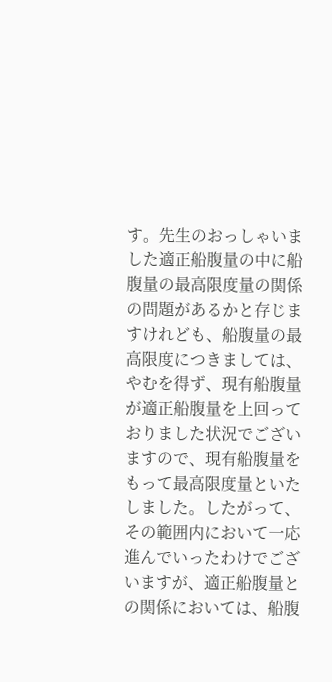す。先生のおっしゃいました適正船腹量の中に船腹量の最高限度量の関係の問題があるかと存じますけれども、船腹量の最高限度につきましては、やむを得ず、現有船腹量が適正船腹量を上回っておりました状況でございますので、現有船腹量をもって最高限度量といたしました。したがって、その範囲内において一応進んでいったわけでございますが、適正船腹量との関係においては、船腹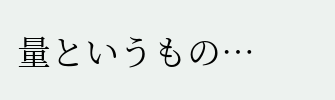量というもの…